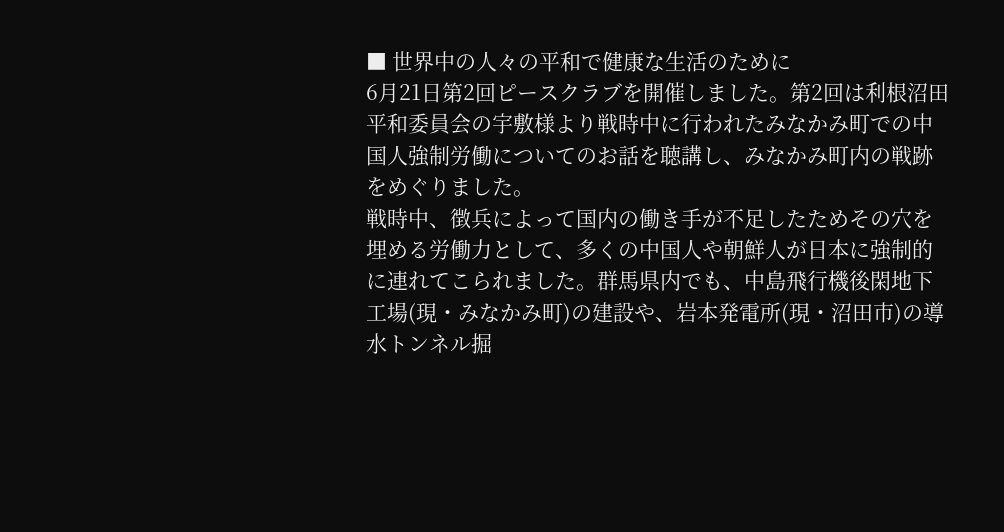■ 世界中の人々の平和で健康な生活のために
6月21日第2回ピースクラブを開催しました。第2回は利根沼田平和委員会の宇敷様より戦時中に行われたみなかみ町での中国人強制労働についてのお話を聴講し、みなかみ町内の戦跡をめぐりました。
戦時中、徴兵によって国内の働き手が不足したためその穴を埋める労働力として、多くの中国人や朝鮮人が日本に強制的に連れてこられました。群馬県内でも、中島飛行機後閑地下工場(現・みなかみ町)の建設や、岩本発電所(現・沼田市)の導水トンネル掘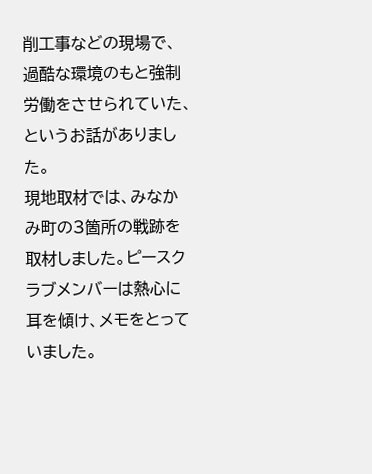削工事などの現場で、過酷な環境のもと強制労働をさせられていた、というお話がありました。
現地取材では、みなかみ町の3箇所の戦跡を取材しました。ピースクラブメンバーは熱心に耳を傾け、メモをとっていました。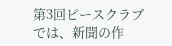第3回ピースクラブでは、新聞の作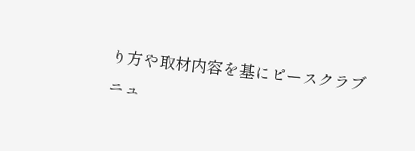り方や取材内容を基にピースクラブニュ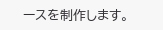ースを制作します。